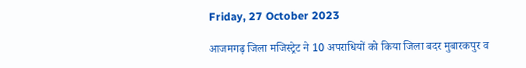Friday, 27 October 2023

आजमगढ़ जिला मजिस्ट्रेट ने 10 अपराधियों को किया जिला बदर मुबारकपुर व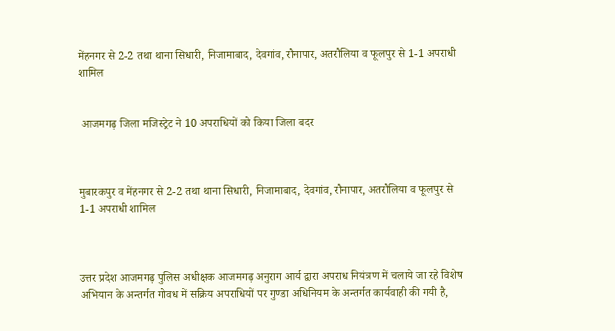मेंहनगर से 2-2 तथा थाना सिधारी, निजामाबाद, देवगांव, रौनापार, अतरौलिया व फूलपुर से 1-1 अपराधी शामिल


 आजमगढ़ जिला मजिस्ट्रेट ने 10 अपराधियों को किया जिला बदर



मुबारकपुर व मेंहनगर से 2-2 तथा थाना सिधारी, निजामाबाद, देवगांव, रौनापार, अतरौलिया व फूलपुर से 1-1 अपराधी शामिल



उत्तर प्रदेश आजमगढ़ पुलिस अधीक्षक आजमगढ़ अनुराग आर्य द्वारा अपराध नियंत्रण में चलाये जा रहे विशेष अभियान के अन्तर्गत गोवध में सक्रिय अपराधियों पर गुण्डा अधिनियम के अन्तर्गत कार्यवाही की गयी है,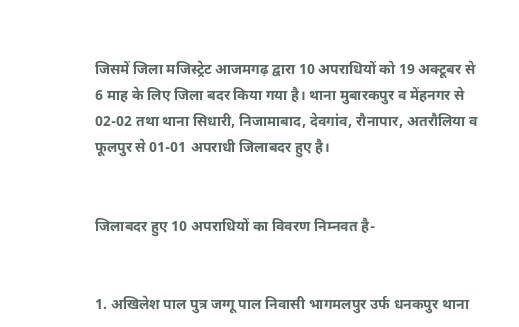जिसमें जिला मजिस्ट्रेट आजमगढ़ द्वारा 10 अपराधियों को 19 अक्टूबर से 6 माह के लिए जिला बदर किया गया है। थाना मुबारकपुर व मेंहनगर से 02-02 तथा थाना सिधारी, निजामाबाद, देवगांव, रौनापार, अतरौलिया व फूलपुर से 01-01 अपराधी जिलाबदर हुए है।


जिलाबदर हुए 10 अपराधियों का विवरण निम्नवत है-


1. अखिलेश पाल पुत्र जग्गू पाल निवासी भागमलपुर उर्फ धनकपुर थाना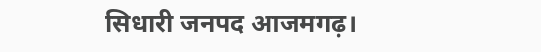सिधारी जनपद आजमगढ़।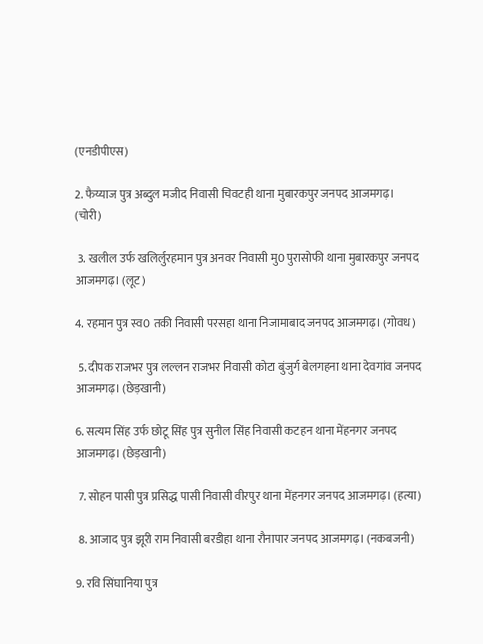(एनडीपीएस)

2. फैय्याज पुत्र अब्दुल मजीद निवासी चिवटही थाना मुबारकपुर जनपद आजमगढ़। (चोरी)

 3. खलील उर्फ खलिर्लुरहमान पुत्र अनवर निवासी मु0 पुरासोफी थाना मुबारकपुर जनपद आजमगढ़। (लूट)

4. रहमान पुत्र स्व0 तकी निवासी परसहा थाना निजामाबाद जनपद आजमगढ़। (गोवध)

 5. दीपक राजभर पुत्र लल्लन राजभर निवासी कोटा बुंजुर्ग बेलगहना थाना देवगांव जनपद आजमगढ़। (छेड़खानी)

6. सत्यम सिंह उर्फ छोटू सिंह पुत्र सुनील सिंह निवासी कटहन थाना मेंहनगर जनपद आजमगढ़। (छेड़खानी)

 7. सोहन पासी पुत्र प्रसिद्ध पासी निवासी वीरपुर थाना मेंहनगर जनपद आजमगढ़। (हत्या)

 8. आजाद पुत्र झूरी राम निवासी बरडीहा थाना रौनापार जनपद आजमगढ़। (नकबजनी)

9. रवि सिंघानिया पुत्र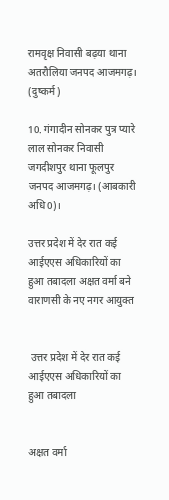रामवृक्ष निवासी बढ़या थाना अतरौलिया जनपद आजमगढ़। (दुष्कर्म)

10. गंगादीन सोनकर पुत्र प्यारे लाल सोनकर निवासी जगदीशपुर थाना फूलपुर जनपद आजमगढ़। (आबकारी अधि0)।

उत्तर प्रदेश में देर रात कई आईएएस अधिकारियों का हुआ तबादला अक्षत वर्मा बने वाराणसी के नए नगर आयुक्त


 उत्तर प्रदेश में देर रात कई आईएएस अधिकारियों का हुआ तबादला


अक्षत वर्मा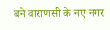बने वाराणसी के नए नगर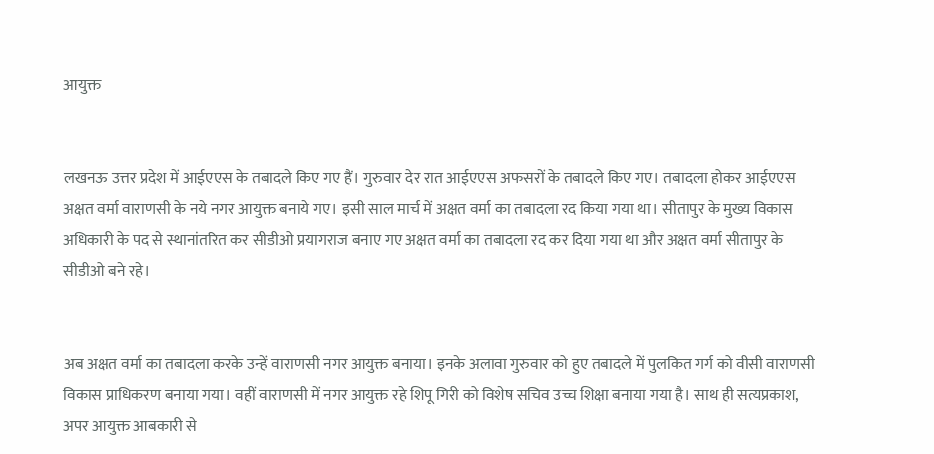आयुक्त


लखनऊ उत्तर प्रदेश में आईएएस के तबादले किए गए हैं। गुरुवार देर रात आईएएस अफसरों के तबादले किए गए। तबादला होकर आईएएस अक्षत वर्मा वाराणसी के नये नगर आयुक्त बनाये गए। इसी साल मार्च में अक्षत वर्मा का तबादला रद किया गया था। सीतापुर के मुख्य विकास अधिकारी के पद से स्थानांतरित कर सीडीओ प्रयागराज बनाए गए अक्षत वर्मा का तबादला रद कर दिया गया था और अक्षत वर्मा सीतापुर के सीडीओ बने रहे।


अब अक्षत वर्मा का तबादला करके उन्हें वाराणसी नगर आयुक्त बनाया। इनके अलावा गुरुवार को हुए तबादले में पुलकित गर्ग को वीसी वाराणसी विकास प्राधिकरण बनाया गया। वहीं वाराणसी में नगर आयुक्त रहे शिपू गिरी को विशेष सचिव उच्च शिक्षा बनाया गया है। साथ ही सत्यप्रकाश, अपर आयुक्त आबकारी से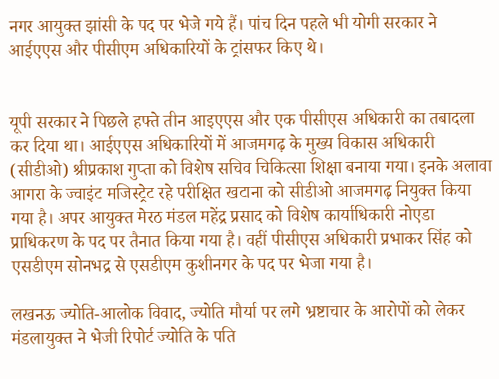नगर आयुक्त झांसी के पद पर भेजे गये हैं। पांच दिन पहले भी योगी सरकार ने आईएएस और पीसीएम अधिकारियों के ट्रांसफर किए थे।


यूपी सरकार ने पिछले हफ्ते तीन आइएएस और एक पीसीएस अधिकारी का तबादला कर दिया था। आईएएस अधिकारियों में आजमगढ़ के मुख्य विकास अधिकारी (सीडीओ) श्रीप्रकाश गुप्ता को विशेष सचिव चिकित्सा शिक्षा बनाया गया। इनके अलावा आगरा के ज्वाइंट मजिस्ट्रेट रहे परीक्षित खटाना को सीडीओ आजमगढ़ नियुक्त किया गया है। अपर आयुक्त मेरठ मंडल महेंद्र प्रसाद को विशेष कार्याधिकारी नोएडा प्राधिकरण के पद पर तैनात किया गया है। वहीं पीसीएस अधिकारी प्रभाकर सिंह को एसडीएम सोनभद्र से एसडीएम कुशीनगर के पद पर भेजा गया है।

लखनऊ ज्योति-आलोक विवाद, ज्योति मौर्या पर लगे भ्रष्टाचार के आरोपों को लेकर मंडलायुक्त ने भेजी रिपोर्ट ज्योति के पति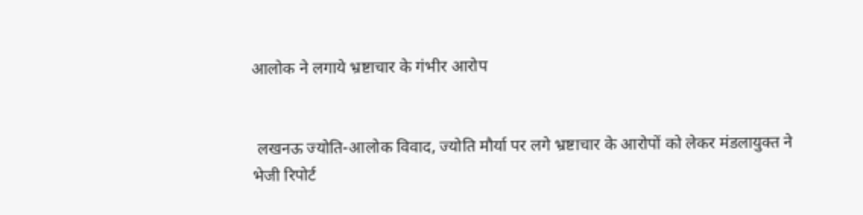आलोक ने लगाये भ्रष्टाचार के गंभीर आरोप


 लखनऊ ज्योति-आलोक विवाद, ज्योति मौर्या पर लगे भ्रष्टाचार के आरोपों को लेकर मंडलायुक्त ने भेजी रिपोर्ट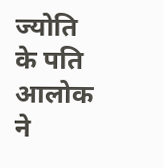ज्योति के पति आलोक ने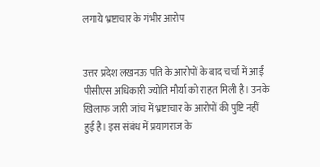लगाये भ्रष्टाचार के गंभीर आरोप


उत्तर प्रदेश लखनऊ पति के आरोपों के बाद चर्चा में आईं पीसीएस अधिकारी ज्योति मौर्या को राहत मिली है। उनके खिलाफ जारी जांच में भ्रष्टाचार के आरोपों की पुष्टि नहीं हुई है। इस संबंध में प्रयागराज के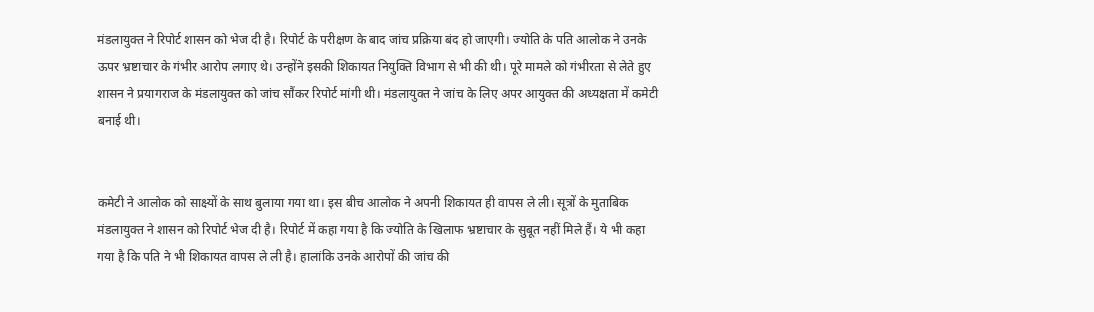मंडलायुक्त ने रिपोर्ट शासन को भेज दी है। रिपोर्ट के परीक्षण के बाद जांच प्रक्रिया बंद हो जाएगी। ज्योति के पति आलोक ने उनके ऊपर भ्रष्टाचार के गंभीर आरोप लगाए थे। उन्होंने इसकी शिकायत नियुक्ति विभाग से भी की थी। पूरे मामले को गंभीरता से लेते हुए शासन ने प्रयागराज के मंडलायुक्त को जांच सौंकर रिपोर्ट मांगी थी। मंडलायुक्त ने जांच के लिए अपर आयुक्त की अध्यक्षता में कमेटी बनाई थी।


कमेटी ने आलोक को साक्ष्यों के साथ बुलाया गया था। इस बीच आलोक ने अपनी शिकायत ही वापस ले ली। सूत्रों के मुताबिक मंडलायुक्त ने शासन को रिपोर्ट भेज दी है। रिपोर्ट में कहा गया है कि ज्योति के खिलाफ भ्रष्टाचार के सुबूत नहीं मिले हैं। ये भी कहा गया है कि पति ने भी शिकायत वापस ले ली है। हालांकि उनके आरोपों की जांच की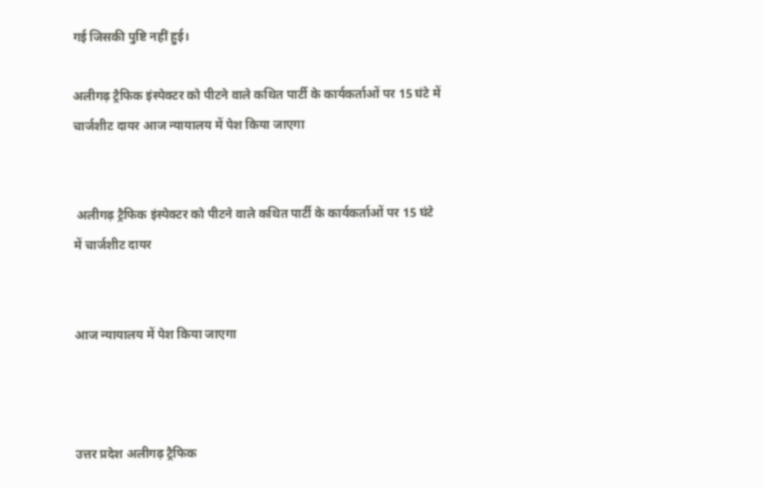गई जिसकी पुष्टि नहीं हुई।

अलीगढ़ ट्रैफिक इंस्पेक्टर को पीटने वाले कथित पार्टी के कार्यकर्ताओं पर 15 घंटे में चार्जशीट दायर आज न्यायालय में पेश किया जाएगा


 अलीगढ़ ट्रैफिक इंस्पेक्टर को पीटने वाले कथित पार्टी के कार्यकर्ताओं पर 15 घंटे में चार्जशीट दायर


आज न्यायालय में पेश किया जाएगा



उत्तर प्रदेश अलीगढ़ ट्रैफिक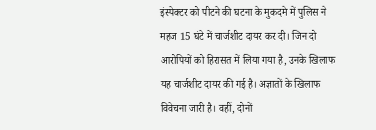इंस्पेक्टर को पीटने की घटना के मुकदमे में पुलिस ने महज 15 घंटे में चार्जशीट दायर कर दी। जिन दो आरोपियों को हिरासत में लिया गया है, उनके खिलाफ यह चार्जशीट दायर की गई है। अज्ञातों के खिलाफ विवेचना जारी है। वहीं, दोनों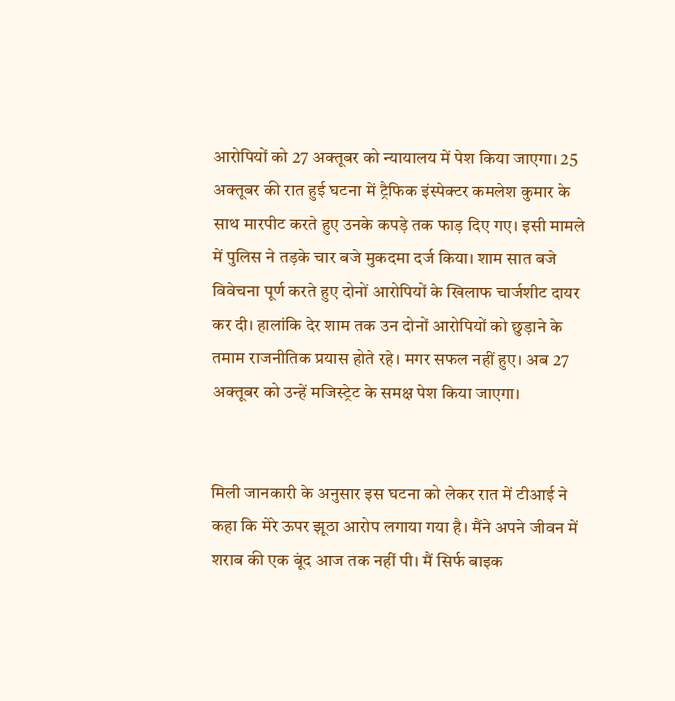आरोपियों को 27 अक्तूबर को न्यायालय में पेश किया जाएगा। 25 अक्तूबर की रात हुई घटना में ट्रैफिक इंस्पेक्टर कमलेश कुमार के साथ मारपीट करते हुए उनके कपड़े तक फाड़ दिए गए। इसी मामले में पुलिस ने तड़के चार बजे मुकदमा दर्ज किया। शाम सात बजे विवेचना पूर्ण करते हुए दोनों आरोपियों के खिलाफ चार्जशीट दायर कर दी। हालांकि देर शाम तक उन दोनों आरोपियों को छुड़ाने के तमाम राजनीतिक प्रयास होते रहे। मगर सफल नहीं हुए। अब 27 अक्तूबर को उन्हें मजिस्ट्रेट के समक्ष पेश किया जाएगा।


मिली जानकारी के अनुसार इस घटना को लेकर रात में टीआई ने कहा कि मेरे ऊपर झूठा आरोप लगाया गया है। मैंने अपने जीवन में शराब की एक बूंद आज तक नहीं पी। मैं सिर्फ बाइक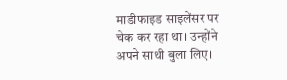माडीफाइड साइलेंसर पर चेक कर रहा था। उन्होंने अपने साथी बुला लिए।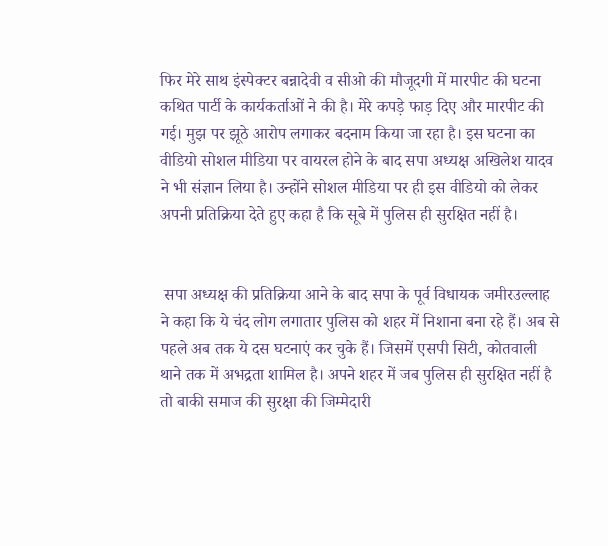फिर मेरे साथ इंस्पेक्टर बन्नादेवी व सीओ की मौजूदगी में मारपीट की घटना कथित पार्टी के कार्यकर्ताओं ने की है। मेरे कपड़े फाड़ दिए और मारपीट की गई। मुझ पर झूठे आरोप लगाकर बदनाम किया जा रहा है। इस घटना का वीडियो सोशल मीडिया पर वायरल होने के बाद सपा अध्यक्ष अखिलेश यादव ने भी संज्ञान लिया है। उन्होंने सोशल मीडिया पर ही इस वीडियो को लेकर अपनी प्रतिक्रिया देते हुए कहा है कि सूबे में पुलिस ही सुरक्षित नहीं है।


 सपा अध्यक्ष की प्रतिक्रिया आने के बाद सपा के पूर्व विधायक जमीरउल्लाह ने कहा कि ये चंद लोग लगातार पुलिस को शहर में निशाना बना रहे हैं। अब से पहले अब तक ये दस घटनाएं कर चुके हैं। जिसमें एसपी सिटी, कोतवाली थाने तक में अभद्रता शामिल है। अपने शहर में जब पुलिस ही सुरक्षित नहीं है तो बाकी समाज की सुरक्षा की जिम्मेदारी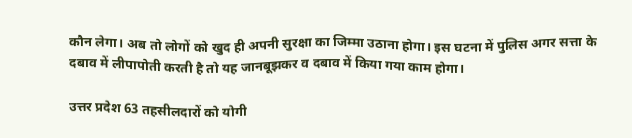कौन लेगा। अब तो लोगों को खुद ही अपनी सुरक्षा का जिम्मा उठाना होगा। इस घटना में पुलिस अगर सत्ता के दबाव में लीपापोती करती है तो यह जानबूझकर व दबाव में किया गया काम होगा।

उत्तर प्रदेश 63 तहसीलदारों को योगी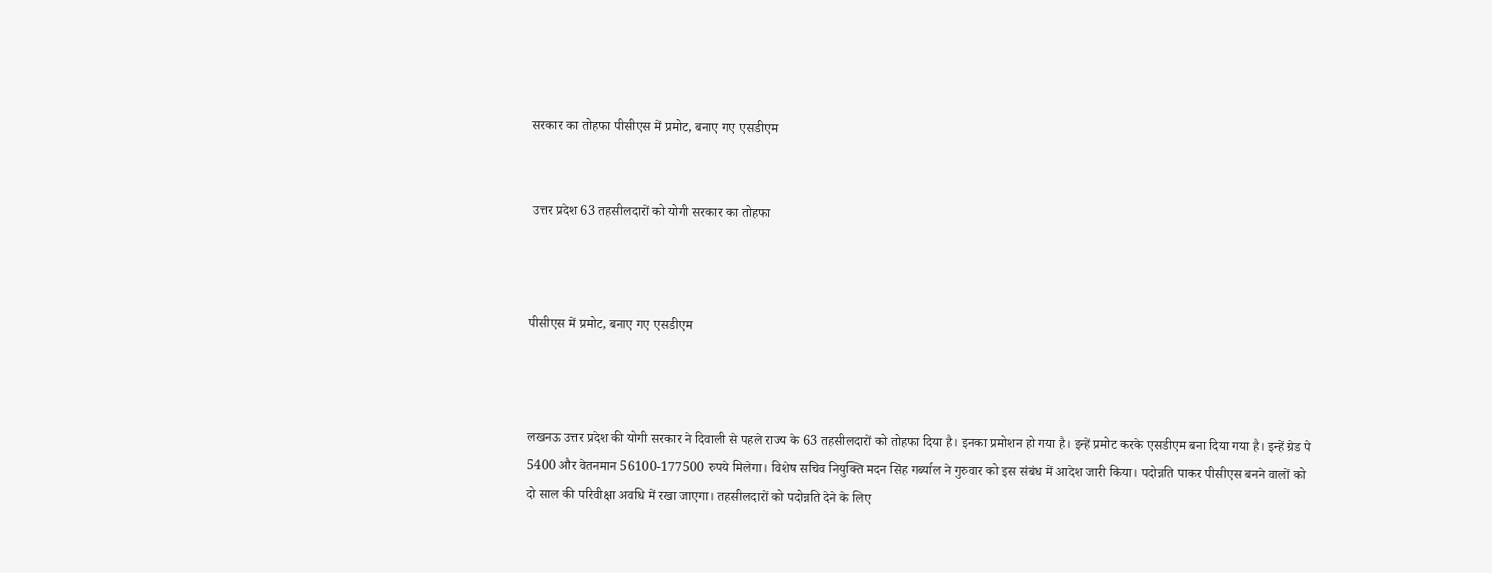सरकार का तोहफा पीसीएस में प्रमोट, बनाए गए एसडीएम


 उत्तर प्रदेश 63 तहसीलदारों को योगी सरकार का तोहफा



पीसीएस में प्रमोट, बनाए गए एसडीएम



लखनऊ उत्तर प्रदेश की योगी सरकार ने दिवाली से पहले राज्य के 63 तहसीलदारों को तोहफा दिया है। इनका प्रमोशन हो गया है। इन्हें प्रमोट करके एसडीएम बना दिया गया है। इन्हें ग्रेड पे 5400 और वेतनमान 56100-177500 रुपये मिलेगा। विशेष सचिव नियुक्ति मदन सिंह गर्ब्याल ने गुरुवार को इस संबंध में आदेश जारी किया। पदोन्नति पाकर पीसीएस बनने वालों को दो साल की परिवीक्षा अवधि में रखा जाएगा। तहसीलदारों को पदोन्नति देने के लिए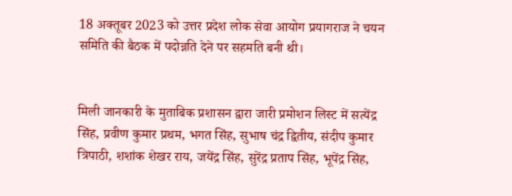18 अक्तूबर 2023 को उत्तर प्रदेश लोक सेवा आयोग प्रयागराज ने चयन समिति की बैठक में पदोन्नति देने पर सहमति बनी थी।


मिली जानकारी के मुताबिक प्रशासन द्वारा जारी प्रमोशन लिस्ट में सत्येंद्र सिंह, प्रवीण कुमार प्रथम, भगत सिंह, सुभाष चंद्र द्वितीय, संदीप कुमार त्रिपाठी, शशांक शेखर राय, जयेंद्र सिंह, सुरेंद्र प्रताप सिंह, भूपेंद्र सिंह,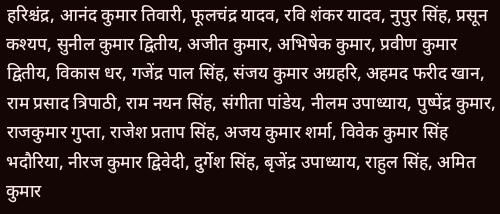हरिश्चंद्र, आनंद कुमार तिवारी, फूलचंद्र यादव, रवि शंकर यादव, नुपुर सिंह, प्रसून कश्यप, सुनील कुमार द्वितीय, अजीत कुमार, अभिषेक कुमार, प्रवीण कुमार द्वितीय, विकास धर, गजेंद्र पाल सिंह, संजय कुमार अग्रहरि, अहमद फरीद खान, राम प्रसाद त्रिपाठी, राम नयन सिंह, संगीता पांडेय, नीलम उपाध्याय, पुष्पेंद्र कुमार, राजकुमार गुप्ता, राजेश प्रताप सिंह, अजय कुमार शर्मा, विवेक कुमार सिंह भदौरिया, नीरज कुमार द्विवेदी, दुर्गेश सिंह, बृजेंद्र उपाध्याय, राहुल सिंह, अमित कुमार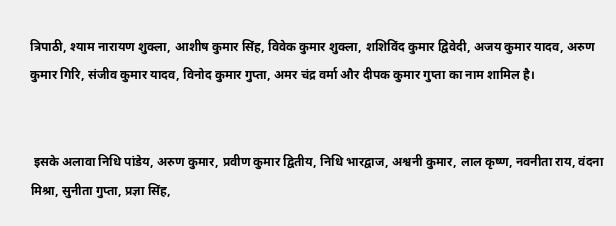त्रिपाठी, श्याम नारायण शुक्ला, आशीष कुमार सिंह, विवेक कुमार शुक्ला, शशिविंद कुमार द्विवेदी, अजय कुमार यादव, अरुण कुमार गिरि, संजीव कुमार यादव, विनोद कुमार गुप्ता, अमर चंद्र वर्मा और दीपक कुमार गुप्ता का नाम शामिल है।


 इसके अलावा निधि पांडेय, अरुण कुमार, प्रवीण कुमार द्वितीय, निधि भारद्वाज, अश्वनी कुमार, लाल कृष्ण, नवनीता राय, वंदना मिश्रा, सुनीता गुप्ता, प्रज्ञा सिंह,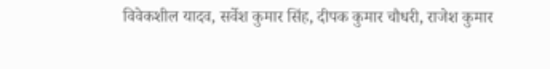विवेकशील यादव, सर्वेश कुमार सिंह, दीपक कुमार चौधरी, राजेश कुमार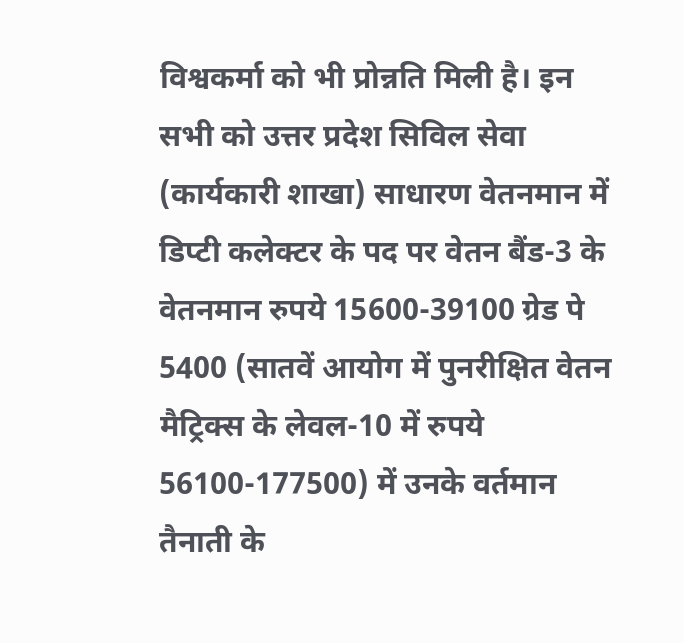विश्वकर्मा को भी प्रोन्नति मिली है। इन सभी को उत्तर प्रदेश सिविल सेवा (कार्यकारी शाखा) साधारण वेतनमान में डिप्टी कलेक्टर के पद पर वेतन बैंड-3 के वेतनमान रुपये 15600-39100 ग्रेड पे 5400 (सातवें आयोग में पुनरीक्षित वेतन मैट्रिक्स के लेवल-10 में रुपये 56100-177500) में उनके वर्तमान तैनाती के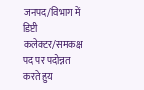जनपद/विभाग में डिप्टी कलेक्टर/समकक्ष पद पर पदोन्नत करते हुय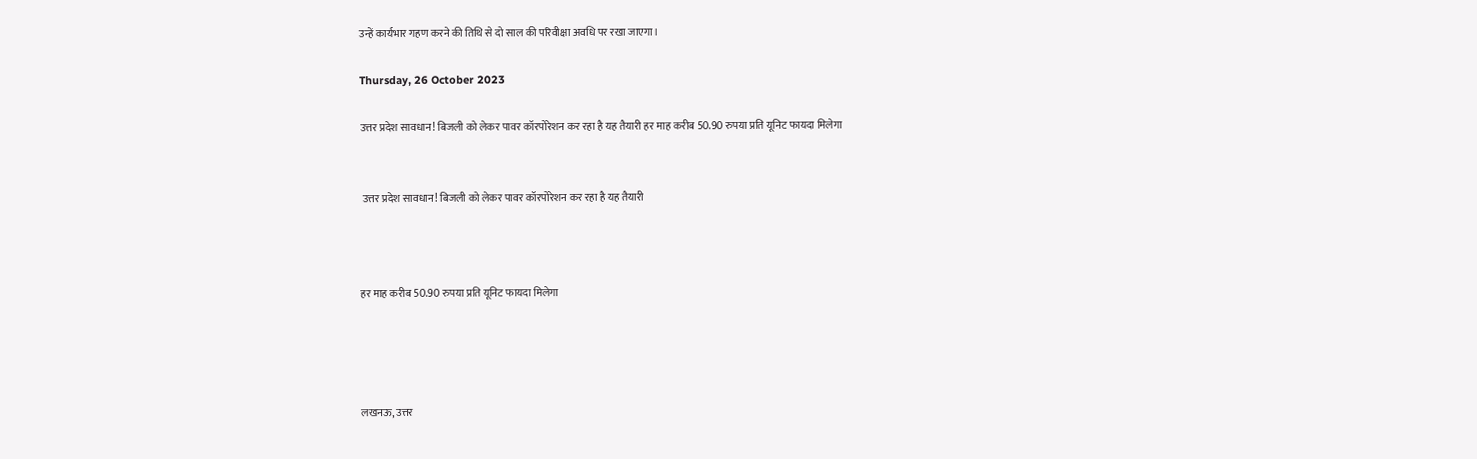उन्हें कार्यभार गहण करने की तिथि से दो साल की परिवीक्षा अवधि पर रखा जाएगा।

Thursday, 26 October 2023

उत्तर प्रदेश सावधान! बिजली को लेकर पावर कॉरपोरेशन कर रहा है यह तैयारी हर माह करीब 50.90 रुपया प्रति यूनिट फायदा मिलेगा


 उत्तर प्रदेश सावधान! बिजली को लेकर पावर कॉरपोरेशन कर रहा है यह तैयारी



हर माह करीब 50.90 रुपया प्रति यूनिट फायदा मिलेगा




लखनऊ, उत्तर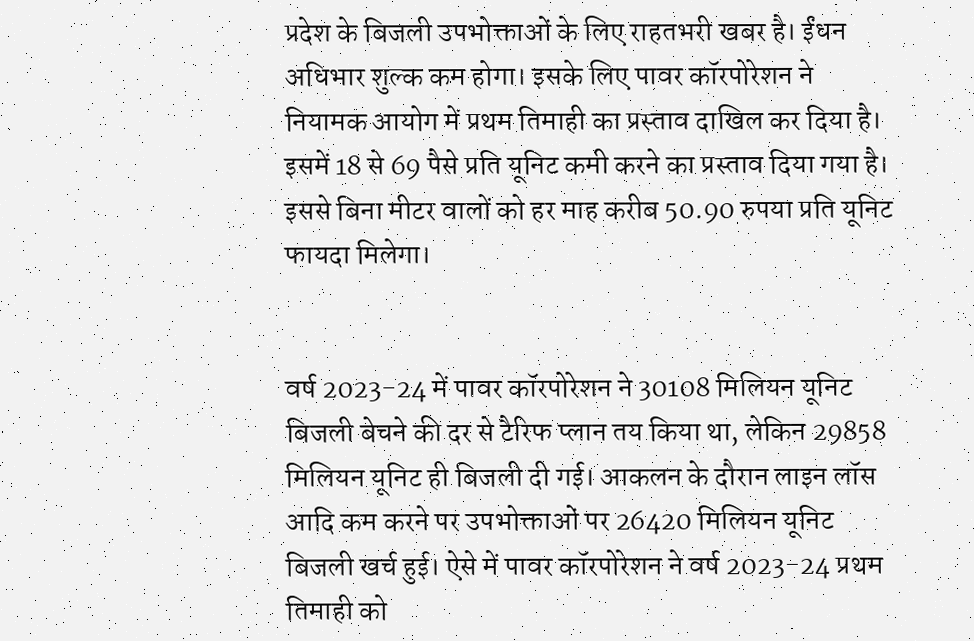प्रदेश के बिजली उपभोक्ताओं के लिए राहतभरी खबर है। ईंधन अधिभार शुल्क कम होगा। इसके लिए पावर कॉरपोरेशन ने नियामक आयोग में प्रथम तिमाही का प्रस्ताव दाखिल कर दिया है। इसमें 18 से 69 पैसे प्रति यूनिट कमी करने का प्रस्ताव दिया गया है। इससे बिना मीटर वालों को हर माह करीब 50.90 रुपया प्रति यूनिट फायदा मिलेगा।


वर्ष 2023-24 में पावर कॉरपोरेशन ने 30108 मिलियन यूनिट बिजली बेचने की दर से टैरिफ प्लान तय किया था, लेकिन 29858 मिलियन यूनिट ही बिजली दी गई। आकलन के दौरान लाइन लॉस आदि कम करने पर उपभोक्ताओं पर 26420 मिलियन यूनिट बिजली खर्च हुई। ऐसे में पावर कॉरपोरेशन ने वर्ष 2023-24 प्रथम तिमाही को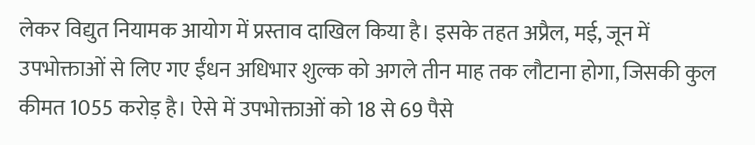लेकर विद्युत नियामक आयोग में प्रस्ताव दाखिल किया है। इसके तहत अप्रैल, मई, जून में उपभोक्ताओं से लिए गए ईंधन अधिभार शुल्क को अगले तीन माह तक लौटाना होगा, जिसकी कुल कीमत 1055 करोड़ है। ऐसे में उपभोक्ताओं को 18 से 69 पैसे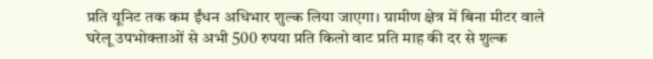प्रति यूनिट तक कम ईंधन अधिभार शुल्क लिया जाएगा। ग्रामीण क्षेत्र में बिना मीटर वाले घरेलू उपभोक्ताओं से अभी 500 रुपया प्रति किलो वाट प्रति माह की दर से शुल्क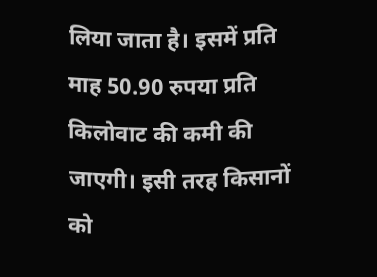लिया जाता है। इसमें प्रति माह 50.90 रुपया प्रति किलोवाट की कमी की जाएगी। इसी तरह किसानों को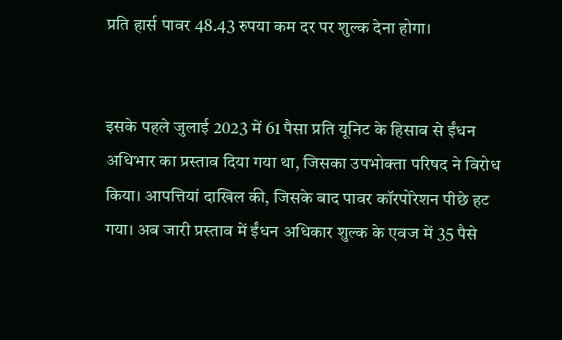प्रति हार्स पावर 48.43 रुपया कम दर पर शुल्क देना होगा।


इसके पहले जुलाई 2023 में 61 पैसा प्रति यूनिट के हिसाब से ईंधन अधिभार का प्रस्ताव दिया गया था, जिसका उपभोक्ता परिषद ने विरोध किया। आपत्तियां दाखिल की, जिसके बाद पावर कॉरपोरेशन पीछे हट गया। अब जारी प्रस्ताव में ईंधन अधिकार शुल्क के एवज में 35 पैसे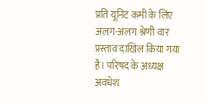प्रति यूनिट कमी के लिए अलग-अलग श्रेणी वार प्रस्ताव दाखिल किया गया है। परिषद के अध्यक्ष अवधेश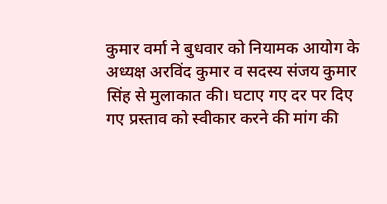कुमार वर्मा ने बुधवार को नियामक आयोग के अध्यक्ष अरविंद कुमार व सदस्य संजय कुमार सिंह से मुलाकात की। घटाए गए दर पर दिए गए प्रस्ताव को स्वीकार करने की मांग की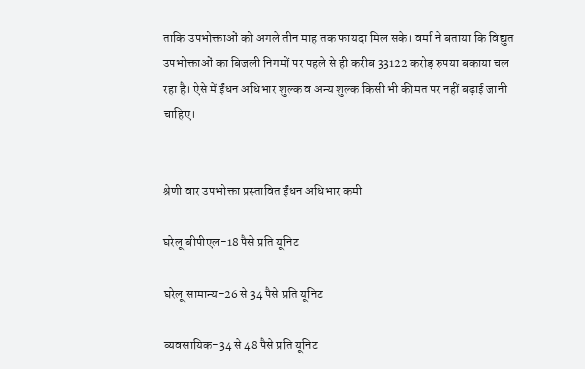ताकि उपभोक्ताओं को अगले तीन माह तक फायदा मिल सके। वर्मा ने बताया कि विद्युत उपभोक्ताओं का बिजली निगमों पर पहले से ही करीब 33122 करोड़ रुपया बकाया चल रहा है। ऐसे में ईंधन अधिभार शुल्क व अन्य शुल्क किसी भी कीमत पर नहीं बढ़ाई जानी चाहिए।


श्रेणी वार उपभोक्ता प्रस्तावित ईंधन अधिभार कमी

घरेलू बीपीएल-18 पैसे प्रति यूनिट

घरेलू सामान्य-26 से 34 पैसे प्रति यूनिट

व्यवसायिक-34 से 48 पैसे प्रति यूनिट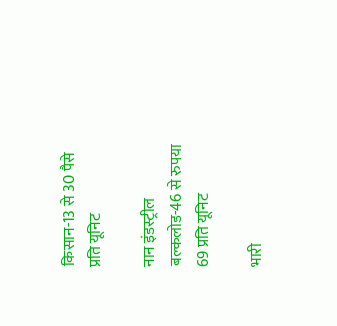किसान-13 से 30 पैसे प्रति यूनिट

नान इंडस्ट्रील बल्कलोड-46 से रुपया 69 प्रति यूनिट

भारी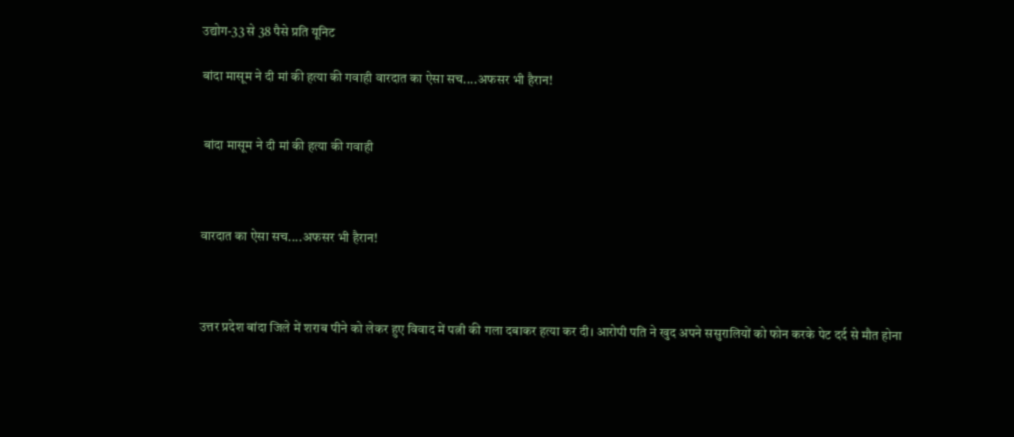उद्योग-33 से 38 पैसे प्रति यूनिट

बांदा मासूम ने दी मां की हत्या की गवाही वारदात का ऐसा सच....अफसर भी हैरान!


 बांदा मासूम ने दी मां की हत्या की गवाही



वारदात का ऐसा सच....अफसर भी हैरान!



उत्तर प्रदेश बांदा जिले में शराब पीने को लेकर हुए विवाद में पत्नी की गला दबाकर हत्या कर दी। आरोपी पति ने खुद अपने ससुरालियों को फोन करके पेट दर्द से मौत होना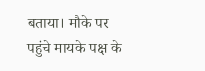बताया। मौके पर पहुंचे मायके पक्ष के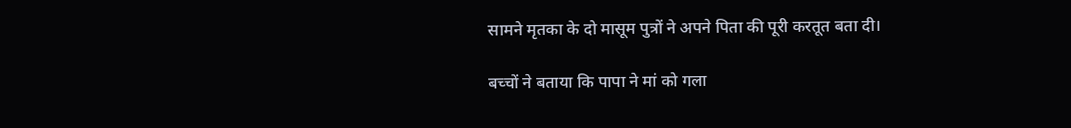सामने मृतका के दो मासूम पुत्रों ने अपने पिता की पूरी करतूत बता दी।

बच्चों ने बताया कि पापा ने मां को गला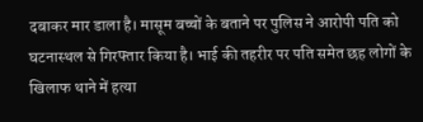दबाकर मार डाला है। मासूम बच्चों के बताने पर पुलिस ने आरोपी पति को घटनास्थल से गिरफ्तार किया है। भाई की तहरीर पर पति समेत छह लोगों के खिलाफ थाने में हत्या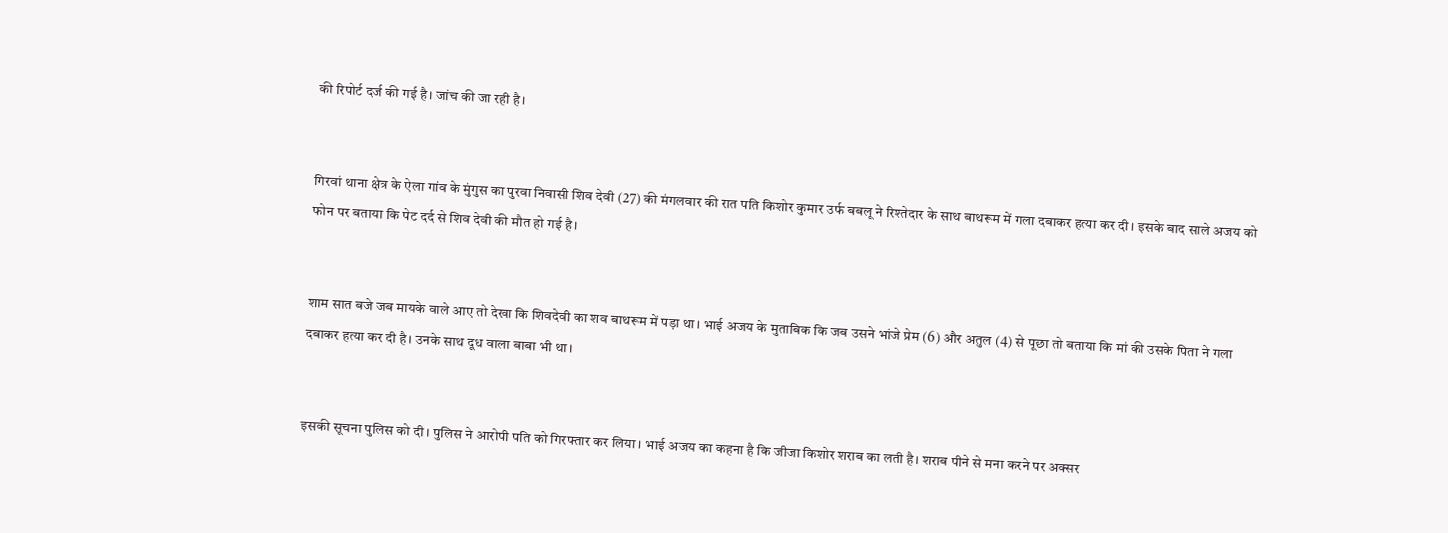की रिपोर्ट दर्ज की गई है। जांच की जा रही है।


गिरवां थाना क्षेत्र के ऐला गांव के मुंगुस का पुरवा निवासी शिव देवी (27) की मंगलवार की रात पति किशोर कुमार उर्फ बबलू ने रिश्तेदार के साथ बाथरूम में गला दबाकर हत्या कर दी। इसके बाद साले अजय को फोन पर बताया कि पेट दर्द से शिव देवी की मौत हो गई है।


शाम सात बजे जब मायके वाले आए तो देखा कि शिवदेवी का शव बाथरूम में पड़ा था। भाई अजय के मुताबिक कि जब उसने भांजे प्रेम (6) और अतुल (4) से पूछा तो बताया कि मां की उसके पिता ने गला दबाकर हत्या कर दी है। उनके साथ दूध वाला बाबा भी था।


इसकी सूचना पुलिस को दी। पुलिस ने आरोपी पति को गिरफ्तार कर लिया। भाई अजय का कहना है कि जीजा किशोर शराब का लती है। शराब पीने से मना करने पर अक्सर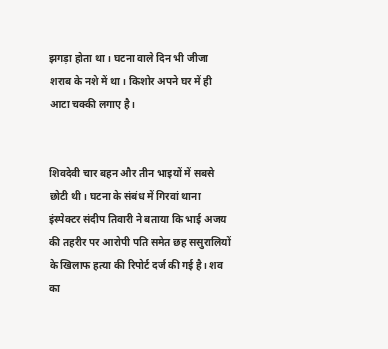झगड़ा होता था। घटना वाले दिन भी जीजा शराब के नशे में था। किशोर अपने घर में ही आटा चक्की लगाए है।


शिवदेवी चार बहन और तीन भाइयों में सबसे छोटी थी। घटना के संबंध में गिरवां थाना इंस्पेक्टर संदीप तिवारी ने बताया कि भाई अजय की तहरीर पर आरोपी पति समेत छह ससुरालियों के खिलाफ हत्या की रिपोर्ट दर्ज की गई है। शव का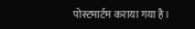पोस्टमार्टम कराया गया है।